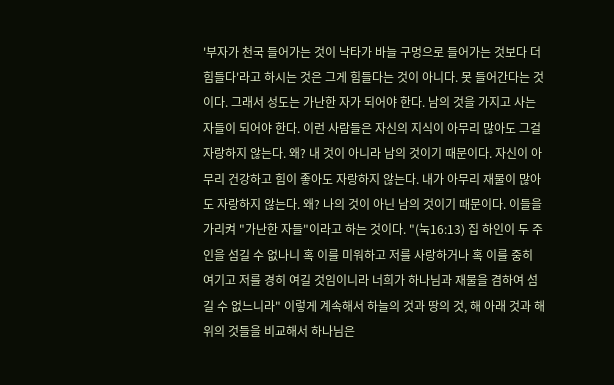'부자가 천국 들어가는 것이 낙타가 바늘 구멍으로 들어가는 것보다 더 힘들다'라고 하시는 것은 그게 힘들다는 것이 아니다. 못 들어간다는 것이다. 그래서 성도는 가난한 자가 되어야 한다. 남의 것을 가지고 사는 자들이 되어야 한다. 이런 사람들은 자신의 지식이 아무리 많아도 그걸 자랑하지 않는다. 왜? 내 것이 아니라 남의 것이기 때문이다. 자신이 아무리 건강하고 힘이 좋아도 자랑하지 않는다. 내가 아무리 재물이 많아도 자랑하지 않는다. 왜? 나의 것이 아닌 남의 것이기 때문이다. 이들을 가리켜 "가난한 자들"이라고 하는 것이다. "(눅16:13) 집 하인이 두 주인을 섬길 수 없나니 혹 이를 미워하고 저를 사랑하거나 혹 이를 중히 여기고 저를 경히 여길 것임이니라 너희가 하나님과 재물을 겸하여 섬길 수 없느니라" 이렇게 계속해서 하늘의 것과 땅의 것, 해 아래 것과 해 위의 것들을 비교해서 하나님은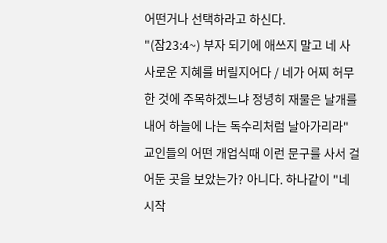어떤거나 선택하라고 하신다.
"(잠23:4~) 부자 되기에 애쓰지 말고 네 사사로운 지혜를 버릴지어다 / 네가 어찌 허무한 것에 주목하겠느냐 정녕히 재물은 날개를 내어 하늘에 나는 독수리처럼 날아가리라" 교인들의 어떤 개업식때 이런 문구를 사서 걸어둔 곳을 보았는가? 아니다. 하나같이 "네 시작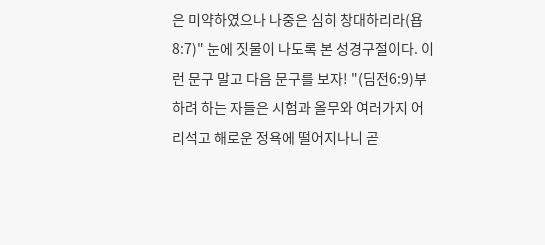은 미약하였으나 나중은 심히 창대하리라(욥8:7)" 눈에 짓물이 나도록 본 성경구절이다. 이런 문구 말고 다음 문구를 보자! "(딤전6:9)부하려 하는 자들은 시험과 올무와 여러가지 어리석고 해로운 정욕에 떨어지나니 곧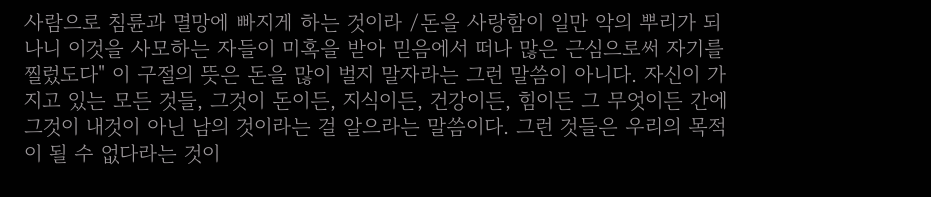사람으로 침륜과 멸망에 빠지게 하는 것이라 /돈을 사랑함이 일만 악의 뿌리가 되나니 이것을 사모하는 자들이 미혹을 받아 믿음에서 떠나 많은 근심으로써 자기를 찔렀도다" 이 구절의 뜻은 돈을 많이 벌지 말자라는 그런 말씀이 아니다. 자신이 가지고 있는 모든 것들, 그것이 돈이든, 지식이든, 건강이든, 힘이든 그 무엇이든 간에 그것이 내것이 아닌 남의 것이라는 걸 알으라는 말씀이다. 그런 것들은 우리의 목적이 될 수 없다라는 것이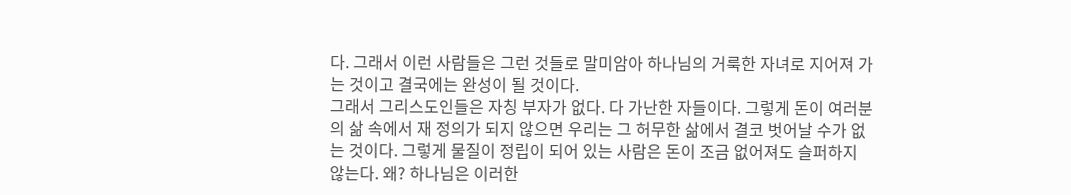다. 그래서 이런 사람들은 그런 것들로 말미암아 하나님의 거룩한 자녀로 지어져 가는 것이고 결국에는 완성이 될 것이다.
그래서 그리스도인들은 자칭 부자가 없다. 다 가난한 자들이다. 그렇게 돈이 여러분의 삶 속에서 재 정의가 되지 않으면 우리는 그 허무한 삶에서 결코 벗어날 수가 없는 것이다. 그렇게 물질이 정립이 되어 있는 사람은 돈이 조금 없어져도 슬퍼하지 않는다. 왜? 하나님은 이러한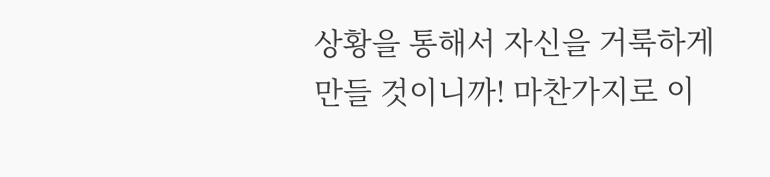상황을 통해서 자신을 거룩하게 만들 것이니까! 마찬가지로 이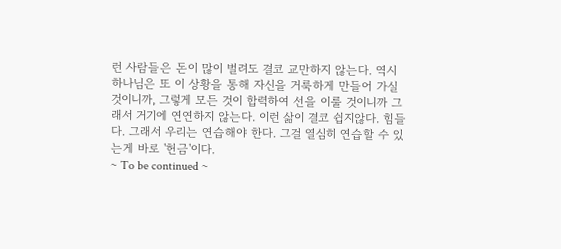런 사람들은 돈이 많이 벌려도 결코 교만하지 않는다. 역시 하나님은 또 이 상황을 통해 자신을 거룩하게 만들어 가실 것이니까, 그렇게 모든 것이 합력하여 선을 이룰 것이니까 그래서 거기에 연연하지 않는다. 이런 삶이 결코 쉽지않다. 힘들다. 그래서 우리는 연습해야 한다. 그걸 열심히 연습할 수 있는게 바로 '헌금'이다.
~ To be continued ~